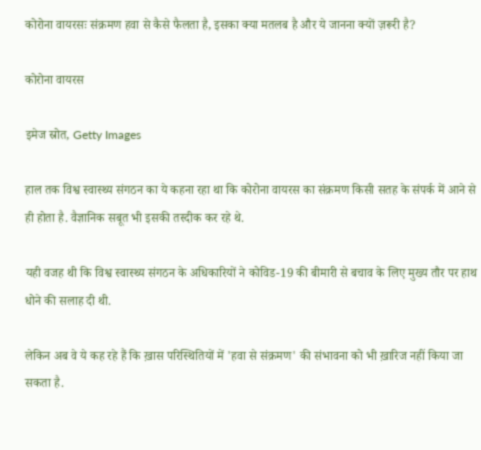कोरोना वायरसः संक्रमण हवा से कैसे फैलता है, इसका क्या मतलब है और ये जानना क्यों ज़रूरी है?

कोरोना वायरस

इमेज स्रोत, Getty Images

हाल तक विश्व स्वास्थ्य संगठन का ये कहना रहा था कि कोरोना वायरस का संक्रमण किसी सतह के संपर्क में आने से ही होता है. वैज्ञानिक सबूत भी इसकी तस्दीक कर रहे थे.

यही वजह थी कि विश्व स्वास्थ्य संगठन के अधिकारियों ने कोविड-19 की बीमारी से बचाव के लिए मुख्य तौर पर हाथ धोने की सलाह दी थी.

लेकिन अब वे ये कह रहे हैं कि ख़ास परिस्थितियों में 'हवा से संक्रमण' की संभावना को भी ख़ारिज नहीं किया जा सकता है.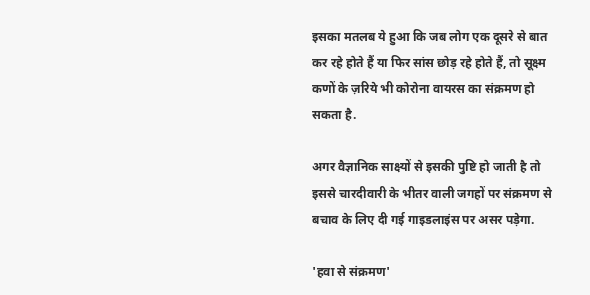इसका मतलब ये हुआ कि जब लोग एक दूसरे से बात कर रहे होते हैं या फिर सांस छोड़ रहे होते हैं, तो सूक्ष्म कणों के ज़रिये भी कोरोना वायरस का संक्रमण हो सकता है.

अगर वैज्ञानिक साक्ष्यों से इसकी पुष्टि हो जाती है तो इससे चारदीवारी के भीतर वाली जगहों पर संक्रमण से बचाव के लिए दी गई गाइडलाइंस पर असर पड़ेगा.

'हवा से संक्रमण'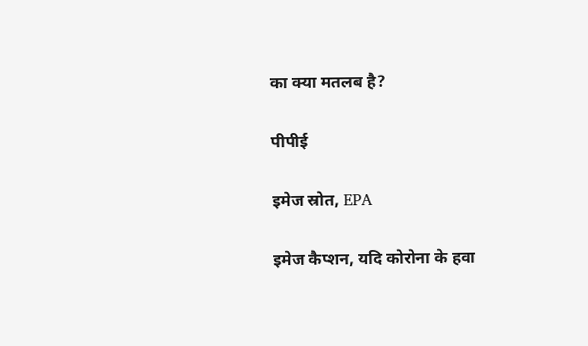का क्या मतलब है?

पीपीई

इमेज स्रोत, EPA

इमेज कैप्शन, यदि कोरोना के हवा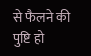से फैलने की पुष्टि हो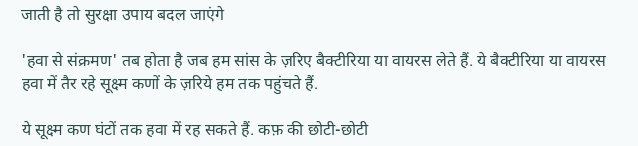जाती है तो सुरक्षा उपाय बदल जाएंगे

'हवा से संक्रमण' तब होता है जब हम सांस के ज़रिए बैक्टीरिया या वायरस लेते हैं. ये बैक्टीरिया या वायरस हवा में तैर रहे सूक्ष्म कणों के ज़रिये हम तक पहुंचते हैं.

ये सूक्ष्म कण घंटों तक हवा में रह सकते हैं. कफ़ की छोटी-छोटी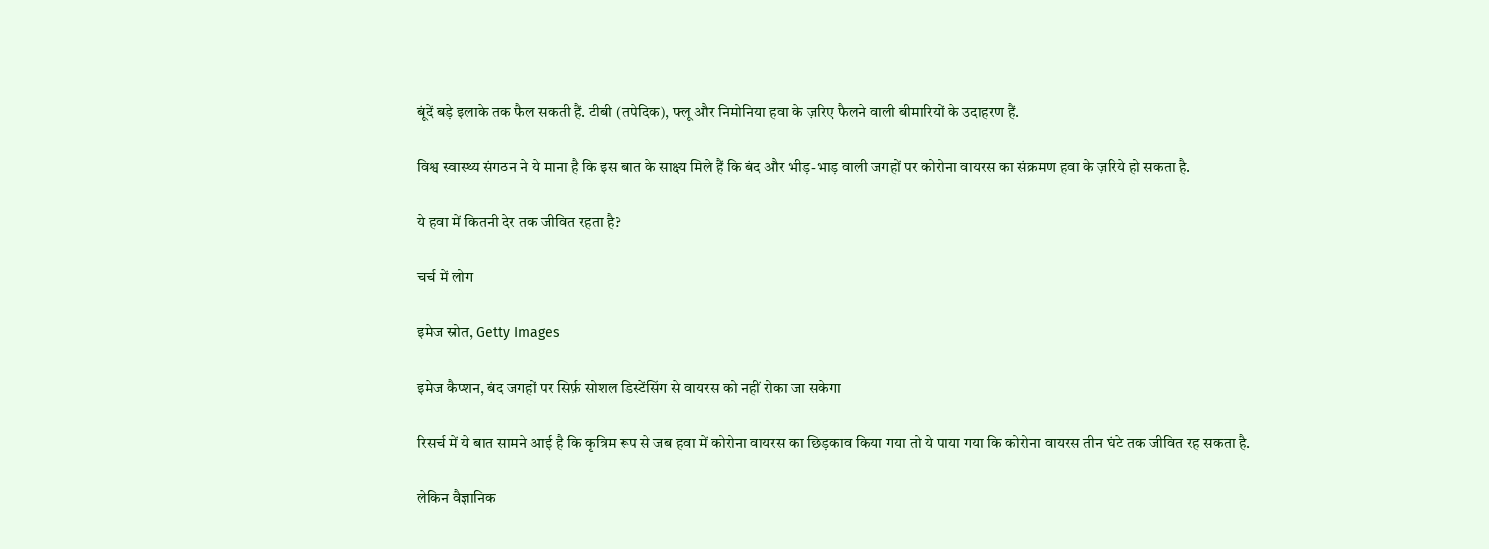बूंदें बड़े इलाके तक फैल सकती हैं. टीबी (तपेदिक), फ्लू और निमोनिया हवा के ज़रिए फैलने वाली बीमारियों के उदाहरण हैं.

विश्व स्वास्थ्य संगठन ने ये माना है कि इस बात के साक्ष्य मिले हैं कि बंद और भीड़-भाड़ वाली जगहों पर कोरोना वायरस का संक्रमण हवा के ज़रिये हो सकता है.

ये हवा में कितनी देर तक जीवित रहता है?

चर्च में लोग

इमेज स्रोत, Getty Images

इमेज कैप्शन, बंद जगहों पर सिर्फ़ सोशल डिस्टेंसिंग से वायरस को नहीं रोका जा सकेगा

रिसर्च में ये बात सामने आई है कि कृत्रिम रूप से जब हवा में कोरोना वायरस का छिड़काव किया गया तो ये पाया गया कि कोरोना वायरस तीन घंटे तक जीवित रह सकता है.

लेकिन वैज्ञानिक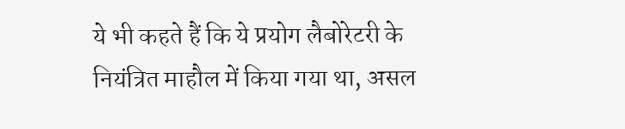ये भी कहते हैं कि ये प्रयोग लैबोरेटरी के नियंत्रित माहौल में किया गया था, असल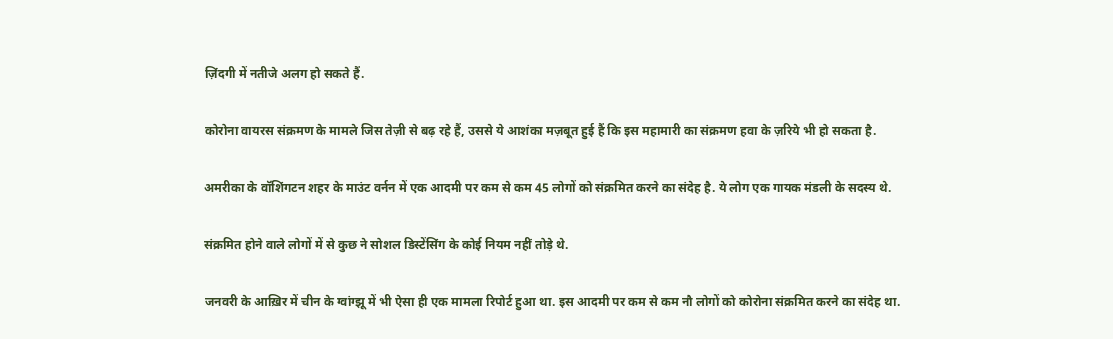ज़िंदगी में नतीजे अलग हो सकते हैं.

कोरोना वायरस संक्रमण के मामले जिस तेज़ी से बढ़ रहे हैं, उससे ये आशंका मज़बूत हुई हैं कि इस महामारी का संक्रमण हवा के ज़रिये भी हो सकता है.

अमरीका के वॉशिंगटन शहर के माउंट वर्नन में एक आदमी पर कम से कम 45 लोगों को संक्रमित करने का संदेह है. ये लोग एक गायक मंडली के सदस्य थे.

संक्रमित होने वाले लोगों में से कुछ ने सोशल डिस्टेंसिंग के कोई नियम नहीं तोड़े थे.

जनवरी के आख़िर में चीन के ग्वांग्झू में भी ऐसा ही एक मामला रिपोर्ट हुआ था. इस आदमी पर कम से कम नौ लोगों को कोरोना संक्रमित करने का संदेह था.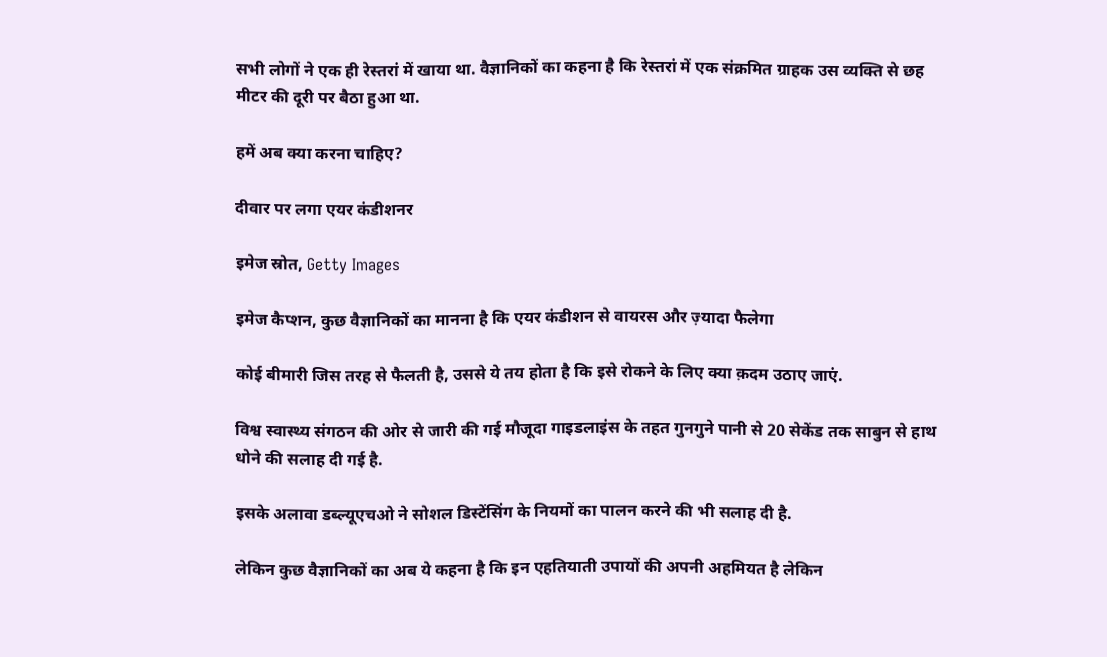सभी लोगों ने एक ही रेस्तरां में खाया था. वैज्ञानिकों का कहना है कि रेस्तरां में एक संक्रमित ग्राहक उस व्यक्ति से छह मीटर की दूरी पर बैठा हुआ था.

हमें अब क्या करना चाहिए?

दीवार पर लगा एयर कंडीशनर

इमेज स्रोत, Getty Images

इमेज कैप्शन, कुछ वैज्ञानिकों का मानना है कि एयर कंडीशन से वायरस और ज़्यादा फैलेगा

कोई बीमारी जिस तरह से फैलती है, उससे ये तय होता है कि इसे रोकने के लिए क्या क़दम उठाए जाएं.

विश्व स्वास्थ्य संगठन की ओर से जारी की गई मौजूदा गाइडलाइंस के तहत गुनगुने पानी से 20 सेकेंड तक साबुन से हाथ धोने की सलाह दी गई है.

इसके अलावा डब्ल्यूएचओ ने सोशल डिस्टेंसिंग के नियमों का पालन करने की भी सलाह दी है.

लेकिन कुछ वैज्ञानिकों का अब ये कहना है कि इन एहतियाती उपायों की अपनी अहमियत है लेकिन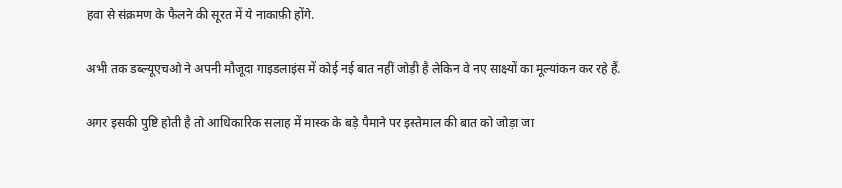हवा से संक्रमण के फैलने की सूरत में ये नाकाफ़ी होंगे.

अभी तक डब्ल्यूएचओ ने अपनी मौजूदा गाइडलाइंस में कोई नई बात नहीं जोड़ी है लेकिन वे नए साक्ष्यों का मूल्यांकन कर रहे हैं.

अगर इसकी पुष्टि होती है तो आधिकारिक सलाह में मास्क के बड़े पैमाने पर इस्तेमाल की बात को जोड़ा जा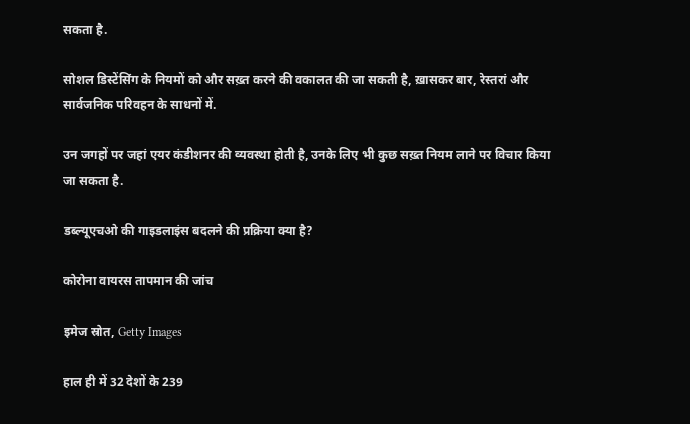सकता है.

सोशल डिस्टेंसिंग के नियमों को और सख़्त करने की वकालत की जा सकती है, ख़ासकर बार, रेस्तरां और सार्वजनिक परिवहन के साधनों में.

उन जगहों पर जहां एयर कंडीशनर की व्यवस्था होती है, उनके लिए भी कुछ सख़्त नियम लाने पर विचार किया जा सकता है.

डब्ल्यूएचओ की गाइडलाइंस बदलने की प्रक्रिया क्या है?

कोरोना वायरस तापमान की जांच

इमेज स्रोत, Getty Images

हाल ही में 32 देशों के 239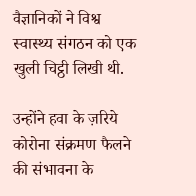वैज्ञानिकों ने विश्व स्वास्थ्य संगठन को एक खुली चिट्ठी लिखी थी.

उन्होंने हवा के ज़रिये कोरोना संक्रमण फैलने की संभावना के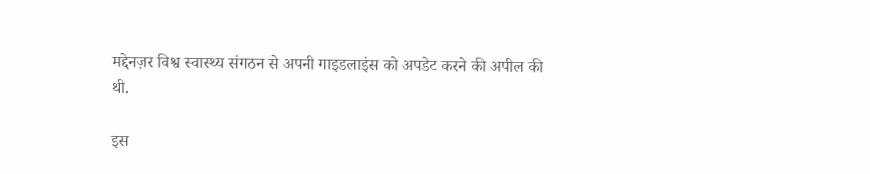मद्देनज़र विश्व स्वास्थ्य संगठन से अपनी गाइडलाइंस को अपडेट करने की अपील की थी.

इस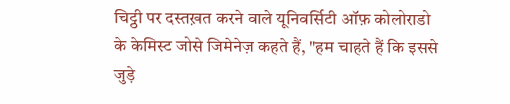चिट्ठी पर दस्तख़त करने वाले यूनिवर्सिटी ऑफ़ कोलोराडो के केमिस्ट जोसे जिमेनेज़ कहते हैं, "हम चाहते हैं कि इससे जुड़े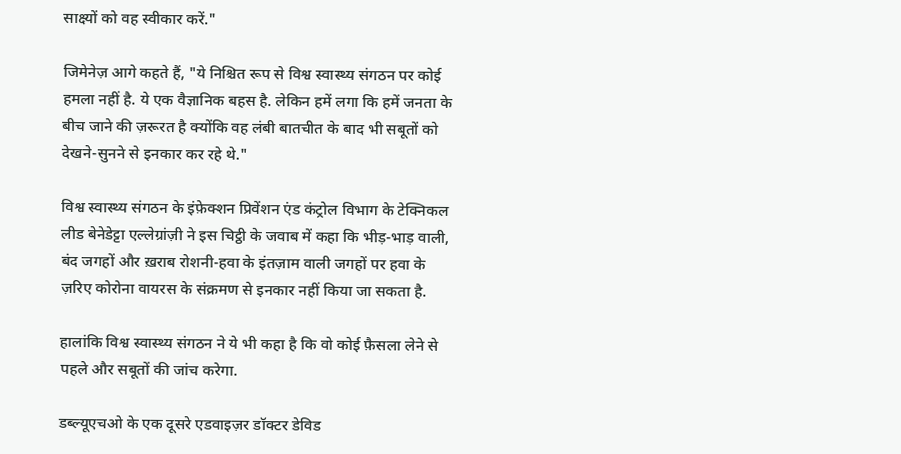साक्ष्यों को वह स्वीकार करें."

जिमेनेज़ आगे कहते हैं, "ये निश्चित रूप से विश्व स्वास्थ्य संगठन पर कोई हमला नहीं है. ये एक वैज्ञानिक बहस है. लेकिन हमें लगा कि हमें जनता के बीच जाने की ज़रूरत है क्योंकि वह लंबी बातचीत के बाद भी सबूतों को देखने-सुनने से इनकार कर रहे थे."

विश्व स्वास्थ्य संगठन के इंफ़ेक्शन प्रिवेंशन एंड कंट्रोल विभाग के टेक्निकल लीड बेनेडेट्टा एल्लेग्रांज़ी ने इस चिट्ठी के जवाब में कहा कि भीड़-भाड़ वाली, बंद जगहों और ख़राब रोशनी-हवा के इंतज़ाम वाली जगहों पर हवा के ज़रिए कोरोना वायरस के संक्रमण से इनकार नहीं किया जा सकता है.

हालांकि विश्व स्वास्थ्य संगठन ने ये भी कहा है कि वो कोई फ़ैसला लेने से पहले और सबूतों की जांच करेगा.

डब्ल्यूएचओ के एक दूसरे एडवाइज़र डॉक्टर डेविड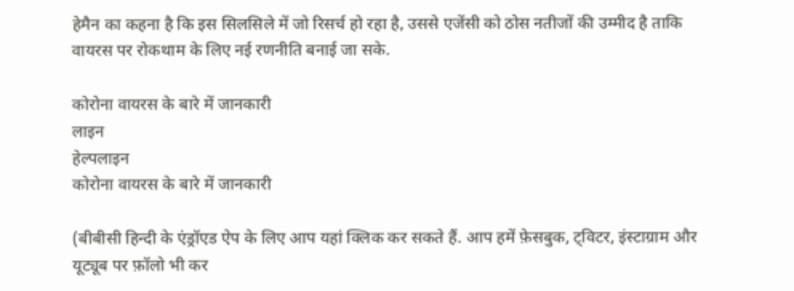हेमैन का कहना है कि इस सिलसिले में जो रिसर्च हो रहा है, उससे एजेंसी को ठोस नतीजों की उम्मीद है ताकि वायरस पर रोकथाम के लिए नई रणनीति बनाई जा सके.

कोरोना वायरस के बारे में जानकारी
लाइन
हेल्पलाइन
कोरोना वायरस के बारे में जानकारी

(बीबीसी हिन्दी के एंड्रॉएड ऐप के लिए आप यहां क्लिक कर सकते हैं. आप हमें फ़ेसबुक, ट्विटर, इंस्टाग्राम और यूट्यूब पर फ़ॉलो भी कर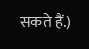सकते हैं.)